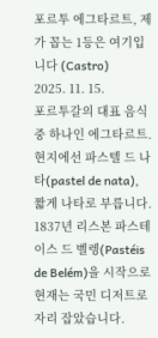포르투 에그타르트, 제가 꼽는 1등은 여기입니다 (Castro)
2025. 11. 15.
포르투갈의 대표 음식 중 하나인 에그타르트. 현지에선 파스텔 드 나타(pastel de nata), 짧게 나타로 부릅니다. 1837년 리스본 파스테이스 드 벨렝(Pastéis de Belém)을 시작으로 현재는 국민 디저트로 자리 잡았습니다.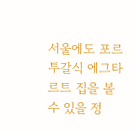서울에도 포르투갈식 에그타르트 집을 볼 수 있을 정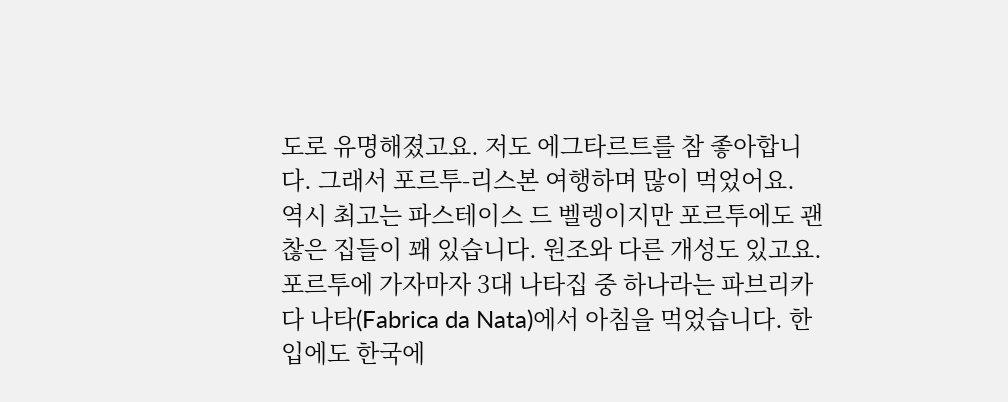도로 유명해졌고요. 저도 에그타르트를 참 좋아합니다. 그래서 포르투-리스본 여행하며 많이 먹었어요. 역시 최고는 파스테이스 드 벨렝이지만 포르투에도 괜찮은 집들이 꽤 있습니다. 원조와 다른 개성도 있고요.포르투에 가자마자 3대 나타집 중 하나라는 파브리카 다 나타(Fabrica da Nata)에서 아침을 먹었습니다. 한입에도 한국에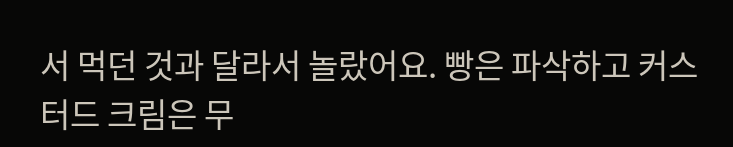서 먹던 것과 달라서 놀랐어요. 빵은 파삭하고 커스터드 크림은 무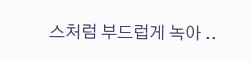스처럼 부드럽게 녹아 ..